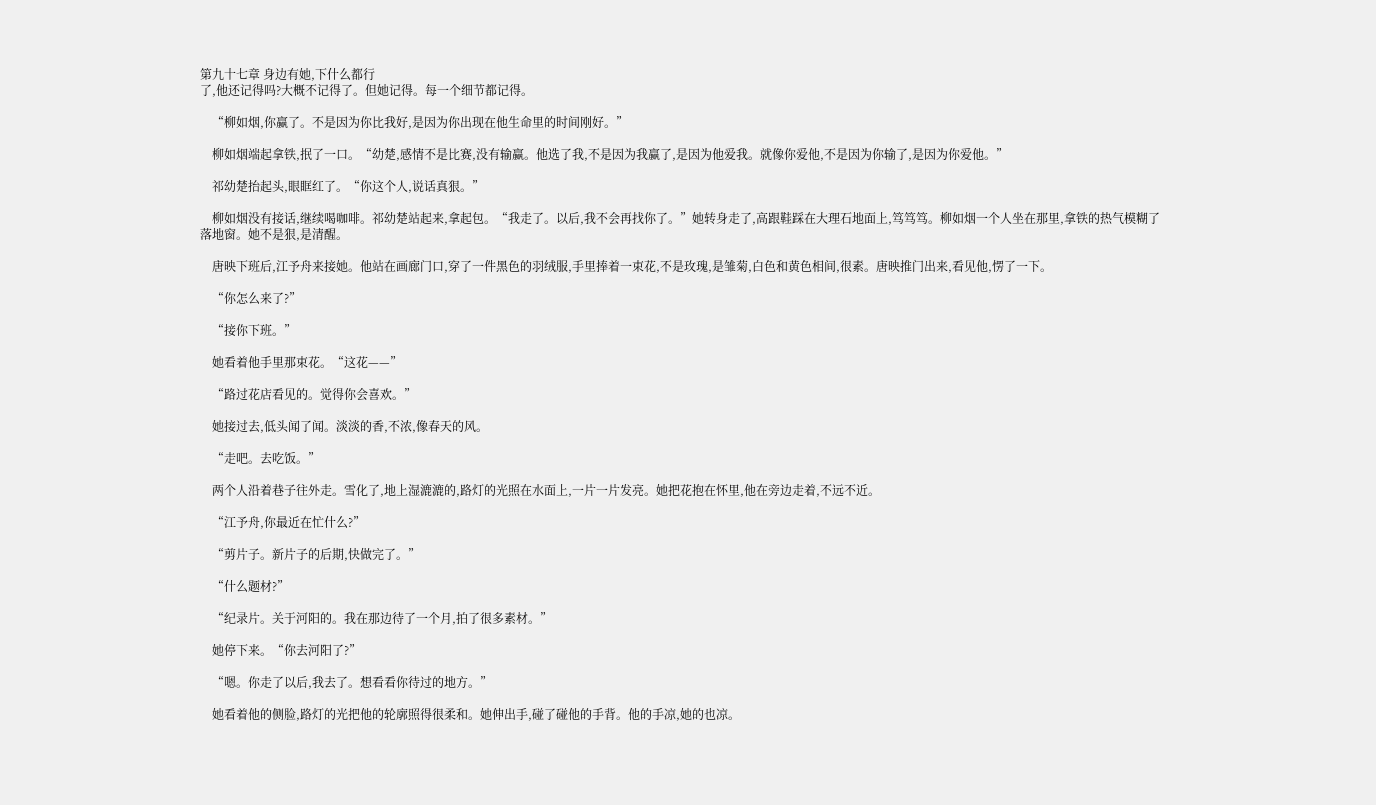第九十七章 身边有她,下什么都行
了,他还记得吗?大概不记得了。但她记得。每一个细节都记得。

    “柳如烟,你赢了。不是因为你比我好,是因为你出现在他生命里的时间刚好。”

    柳如烟端起拿铁,抿了一口。“幼楚,感情不是比赛,没有输赢。他选了我,不是因为我赢了,是因为他爱我。就像你爱他,不是因为你输了,是因为你爱他。”

    祁幼楚抬起头,眼眶红了。“你这个人,说话真狠。”

    柳如烟没有接话,继续喝咖啡。祁幼楚站起来,拿起包。“我走了。以后,我不会再找你了。”她转身走了,高跟鞋踩在大理石地面上,笃笃笃。柳如烟一个人坐在那里,拿铁的热气模糊了落地窗。她不是狠,是清醒。

    唐映下班后,江予舟来接她。他站在画廊门口,穿了一件黑色的羽绒服,手里捧着一束花,不是玫瑰,是雏菊,白色和黄色相间,很素。唐映推门出来,看见他,愣了一下。

    “你怎么来了?”

    “接你下班。”

    她看着他手里那束花。“这花——”

    “路过花店看见的。觉得你会喜欢。”

    她接过去,低头闻了闻。淡淡的香,不浓,像春天的风。

    “走吧。去吃饭。”

    两个人沿着巷子往外走。雪化了,地上湿漉漉的,路灯的光照在水面上,一片一片发亮。她把花抱在怀里,他在旁边走着,不远不近。

    “江予舟,你最近在忙什么?”

    “剪片子。新片子的后期,快做完了。”

    “什么题材?”

    “纪录片。关于河阳的。我在那边待了一个月,拍了很多素材。”

    她停下来。“你去河阳了?”

    “嗯。你走了以后,我去了。想看看你待过的地方。”

    她看着他的侧脸,路灯的光把他的轮廓照得很柔和。她伸出手,碰了碰他的手背。他的手凉,她的也凉。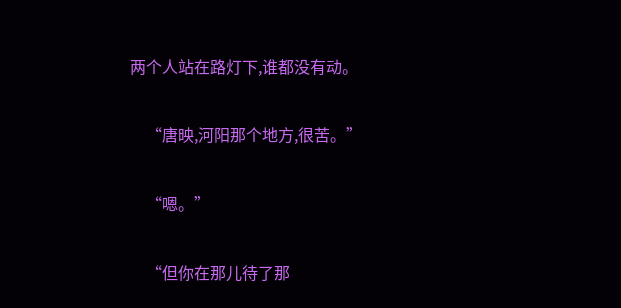两个人站在路灯下,谁都没有动。

    “唐映,河阳那个地方,很苦。”

    “嗯。”

    “但你在那儿待了那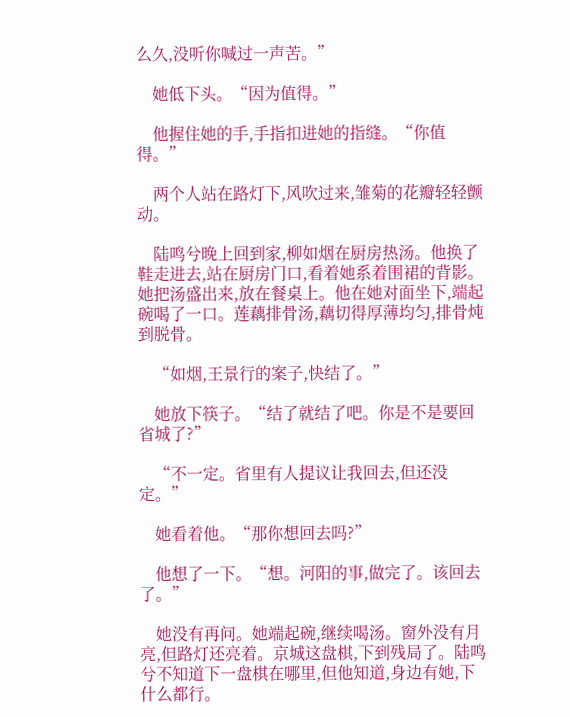么久,没听你喊过一声苦。”

    她低下头。“因为值得。”

    他握住她的手,手指扣进她的指缝。“你值得。”

    两个人站在路灯下,风吹过来,雏菊的花瓣轻轻颤动。

    陆鸣兮晚上回到家,柳如烟在厨房热汤。他换了鞋走进去,站在厨房门口,看着她系着围裙的背影。她把汤盛出来,放在餐桌上。他在她对面坐下,端起碗喝了一口。莲藕排骨汤,藕切得厚薄均匀,排骨炖到脱骨。

    “如烟,王景行的案子,快结了。”

    她放下筷子。“结了就结了吧。你是不是要回省城了?”

    “不一定。省里有人提议让我回去,但还没定。”

    她看着他。“那你想回去吗?”

    他想了一下。“想。河阳的事,做完了。该回去了。”

    她没有再问。她端起碗,继续喝汤。窗外没有月亮,但路灯还亮着。京城这盘棋,下到残局了。陆鸣兮不知道下一盘棋在哪里,但他知道,身边有她,下什么都行。